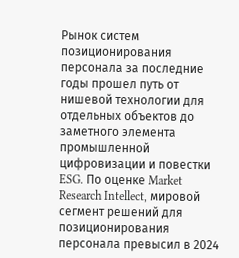Рынок систем позиционирования персонала за последние годы прошел путь от нишевой технологии для отдельных объектов до заметного элемента промышленной цифровизации и повестки ESG. По оценке Market Research Intellect, мировой сегмент решений для позиционирования персонала превысил в 2024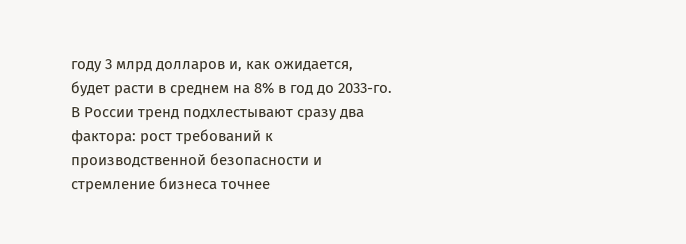году 3 млрд долларов и, как ожидается, будет расти в среднем на 8% в год до 2033-го. В России тренд подхлестывают сразу два фактора: рост требований к производственной безопасности и стремление бизнеса точнее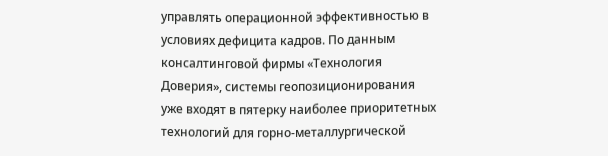управлять операционной эффективностью в условиях дефицита кадров. По данным консалтинговой фирмы «Технология Доверия», системы геопозиционирования уже входят в пятерку наиболее приоритетных технологий для горно-металлургической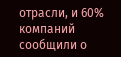отрасли, и 60% компаний сообщили о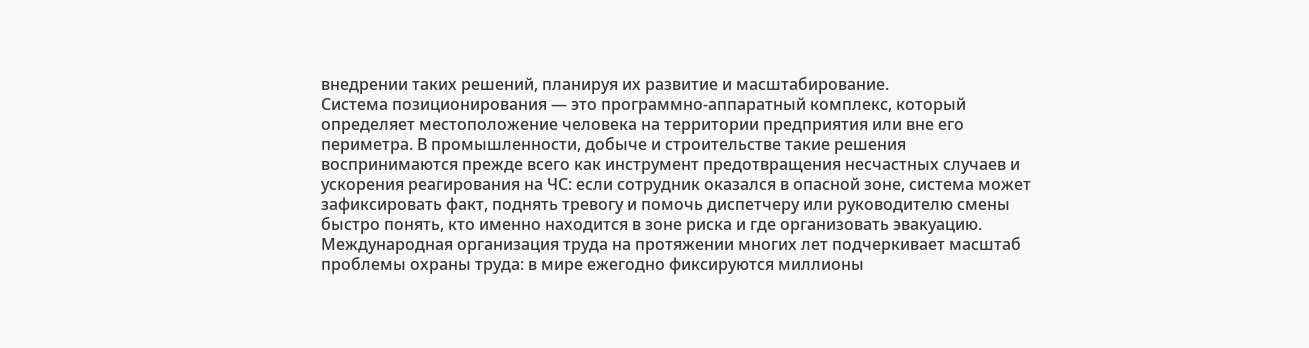внедрении таких решений, планируя их развитие и масштабирование.
Система позиционирования — это программно-аппаратный комплекс, который определяет местоположение человека на территории предприятия или вне его периметра. В промышленности, добыче и строительстве такие решения воспринимаются прежде всего как инструмент предотвращения несчастных случаев и ускорения реагирования на ЧС: если сотрудник оказался в опасной зоне, система может зафиксировать факт, поднять тревогу и помочь диспетчеру или руководителю смены быстро понять, кто именно находится в зоне риска и где организовать эвакуацию. Международная организация труда на протяжении многих лет подчеркивает масштаб проблемы охраны труда: в мире ежегодно фиксируются миллионы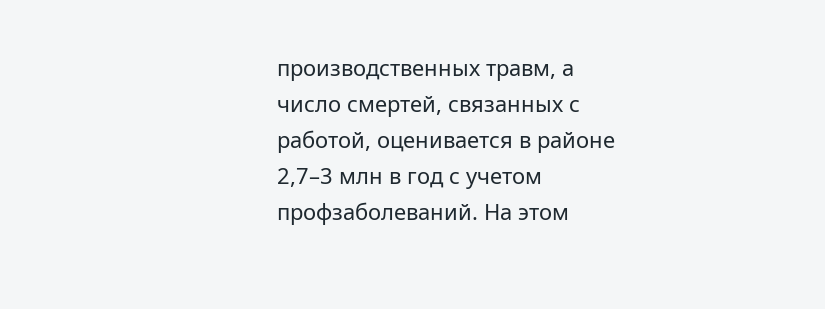производственных травм, а число смертей, связанных с работой, оценивается в районе 2,7–3 млн в год с учетом профзаболеваний. На этом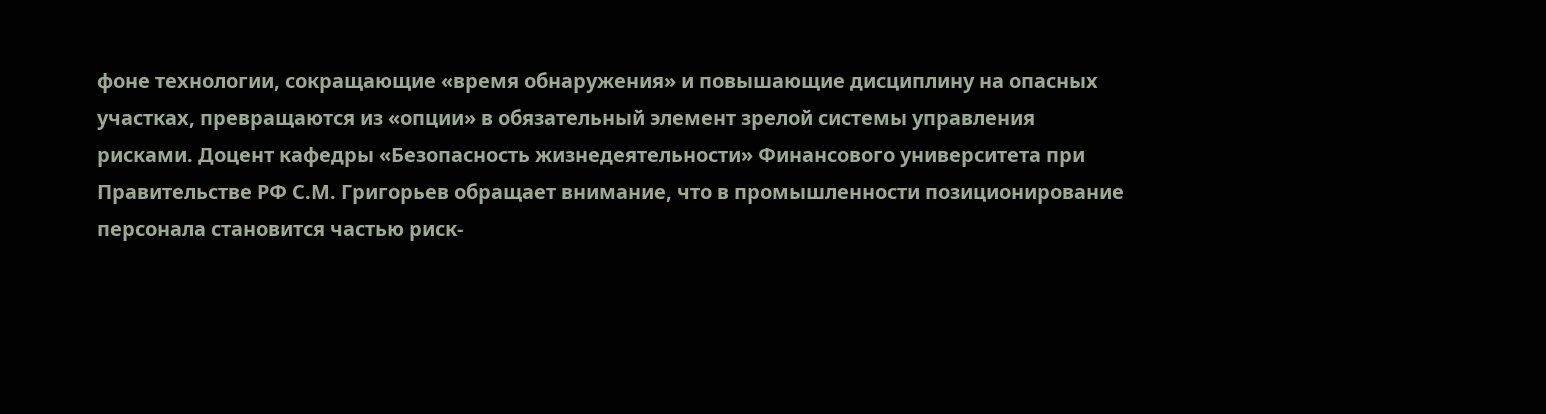фоне технологии, сокращающие «время обнаружения» и повышающие дисциплину на опасных участках, превращаются из «опции» в обязательный элемент зрелой системы управления рисками. Доцент кафедры «Безопасность жизнедеятельности» Финансового университета при Правительстве РФ С.М. Григорьев обращает внимание, что в промышленности позиционирование персонала становится частью риск-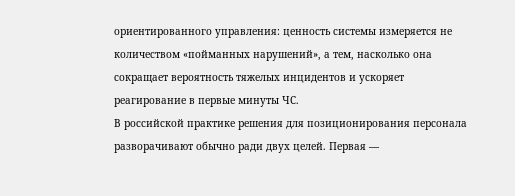ориентированного управления: ценность системы измеряется не количеством «пойманных нарушений», а тем, насколько она сокращает вероятность тяжелых инцидентов и ускоряет реагирование в первые минуты ЧС.
В российской практике решения для позиционирования персонала разворачивают обычно ради двух целей. Первая —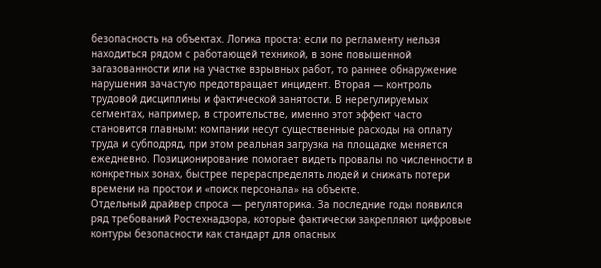безопасность на объектах. Логика проста: если по регламенту нельзя находиться рядом с работающей техникой, в зоне повышенной загазованности или на участке взрывных работ, то раннее обнаружение нарушения зачастую предотвращает инцидент. Вторая — контроль трудовой дисциплины и фактической занятости. В нерегулируемых сегментах, например, в строительстве, именно этот эффект часто становится главным: компании несут существенные расходы на оплату труда и субподряд, при этом реальная загрузка на площадке меняется ежедневно. Позиционирование помогает видеть провалы по численности в конкретных зонах, быстрее перераспределять людей и снижать потери времени на простои и «поиск персонала» на объекте.
Отдельный драйвер спроса — регуляторика. За последние годы появился ряд требований Ростехнадзора, которые фактически закрепляют цифровые контуры безопасности как стандарт для опасных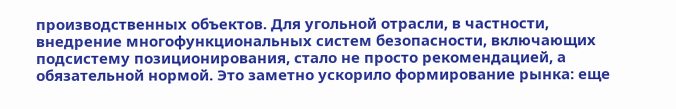производственных объектов. Для угольной отрасли, в частности, внедрение многофункциональных систем безопасности, включающих подсистему позиционирования, стало не просто рекомендацией, а обязательной нормой. Это заметно ускорило формирование рынка: еще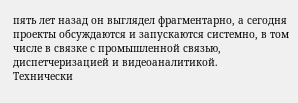пять лет назад он выглядел фрагментарно, а сегодня проекты обсуждаются и запускаются системно, в том числе в связке с промышленной связью, диспетчеризацией и видеоаналитикой.
Технически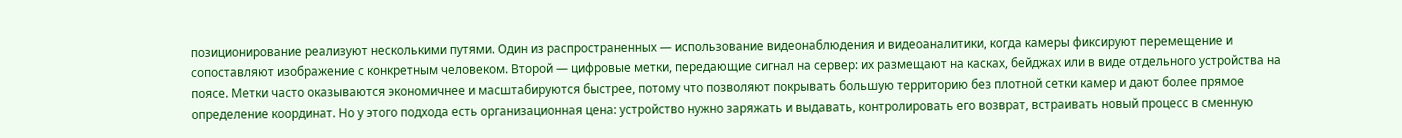позиционирование реализуют несколькими путями. Один из распространенных — использование видеонаблюдения и видеоаналитики, когда камеры фиксируют перемещение и сопоставляют изображение с конкретным человеком. Второй — цифровые метки, передающие сигнал на сервер: их размещают на касках, бейджах или в виде отдельного устройства на поясе. Метки часто оказываются экономичнее и масштабируются быстрее, потому что позволяют покрывать большую территорию без плотной сетки камер и дают более прямое определение координат. Но у этого подхода есть организационная цена: устройство нужно заряжать и выдавать, контролировать его возврат, встраивать новый процесс в сменную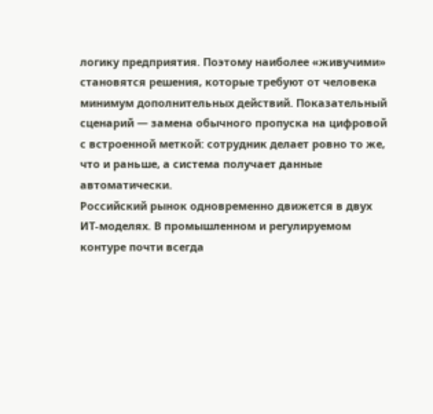логику предприятия. Поэтому наиболее «живучими» становятся решения, которые требуют от человека минимум дополнительных действий. Показательный сценарий — замена обычного пропуска на цифровой с встроенной меткой: сотрудник делает ровно то же, что и раньше, а система получает данные автоматически.
Российский рынок одновременно движется в двух ИТ-моделях. В промышленном и регулируемом контуре почти всегда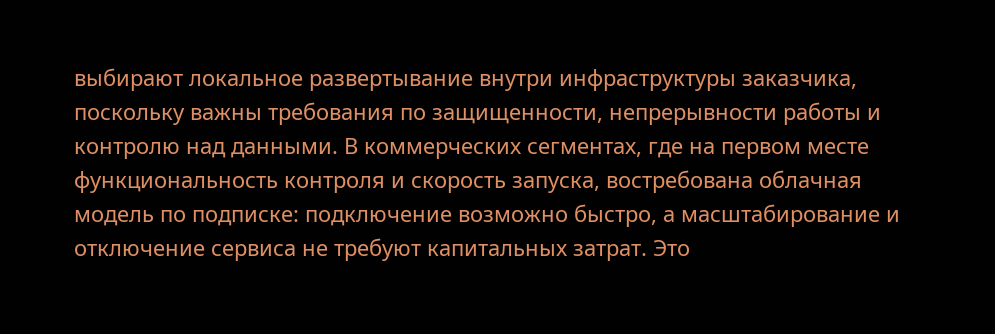выбирают локальное развертывание внутри инфраструктуры заказчика, поскольку важны требования по защищенности, непрерывности работы и контролю над данными. В коммерческих сегментах, где на первом месте функциональность контроля и скорость запуска, востребована облачная модель по подписке: подключение возможно быстро, а масштабирование и отключение сервиса не требуют капитальных затрат. Это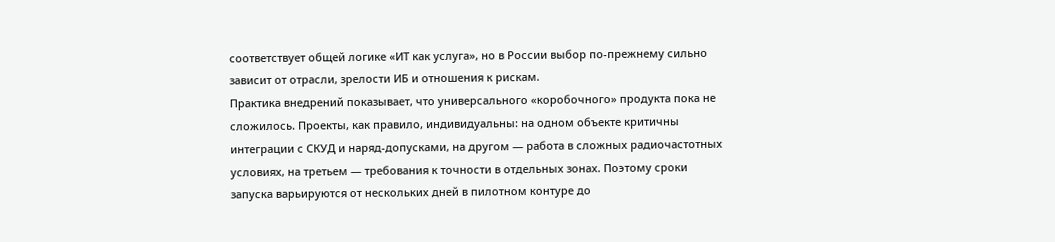соответствует общей логике «ИТ как услуга», но в России выбор по-прежнему сильно зависит от отрасли, зрелости ИБ и отношения к рискам.
Практика внедрений показывает, что универсального «коробочного» продукта пока не сложилось. Проекты, как правило, индивидуальны: на одном объекте критичны интеграции с СКУД и наряд-допусками, на другом — работа в сложных радиочастотных условиях, на третьем — требования к точности в отдельных зонах. Поэтому сроки запуска варьируются от нескольких дней в пилотном контуре до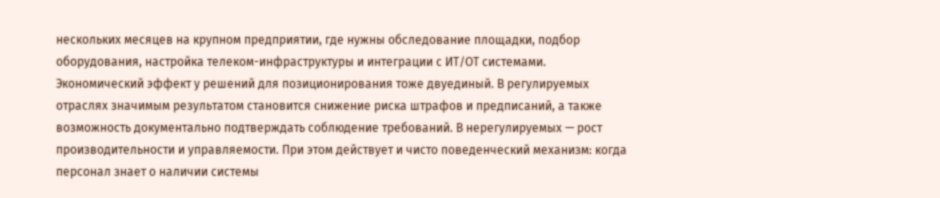нескольких месяцев на крупном предприятии, где нужны обследование площадки, подбор оборудования, настройка телеком-инфраструктуры и интеграции с ИТ/ОТ системами.
Экономический эффект у решений для позиционирования тоже двуединый. В регулируемых отраслях значимым результатом становится снижение риска штрафов и предписаний, а также возможность документально подтверждать соблюдение требований. В нерегулируемых — рост производительности и управляемости. При этом действует и чисто поведенческий механизм: когда персонал знает о наличии системы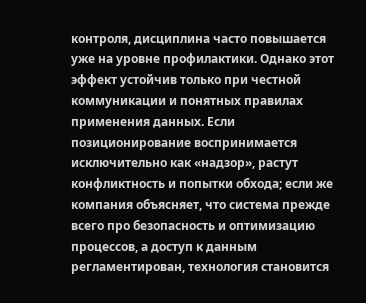контроля, дисциплина часто повышается уже на уровне профилактики. Однако этот эффект устойчив только при честной коммуникации и понятных правилах применения данных. Если позиционирование воспринимается исключительно как «надзор», растут конфликтность и попытки обхода; если же компания объясняет, что система прежде всего про безопасность и оптимизацию процессов, а доступ к данным регламентирован, технология становится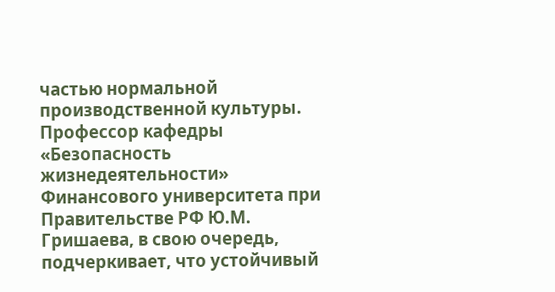частью нормальной производственной культуры. Профессор кафедры «Безопасность жизнедеятельности» Финансового университета при Правительстве РФ Ю.М. Гришаева, в свою очередь, подчеркивает, что устойчивый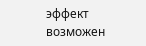эффект возможен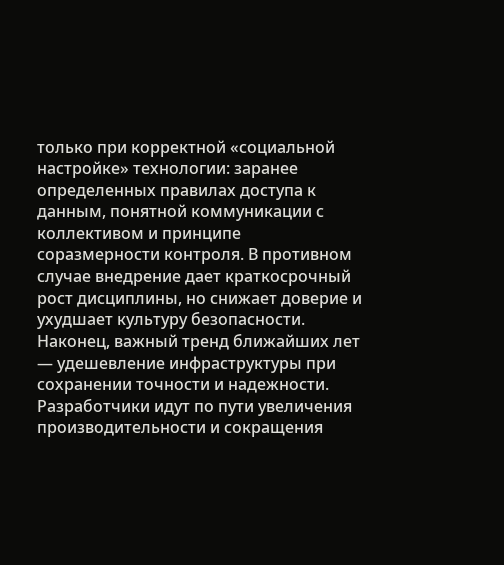только при корректной «социальной настройке» технологии: заранее определенных правилах доступа к данным, понятной коммуникации с коллективом и принципе соразмерности контроля. В противном случае внедрение дает краткосрочный рост дисциплины, но снижает доверие и ухудшает культуру безопасности.
Наконец, важный тренд ближайших лет — удешевление инфраструктуры при сохранении точности и надежности. Разработчики идут по пути увеличения производительности и сокращения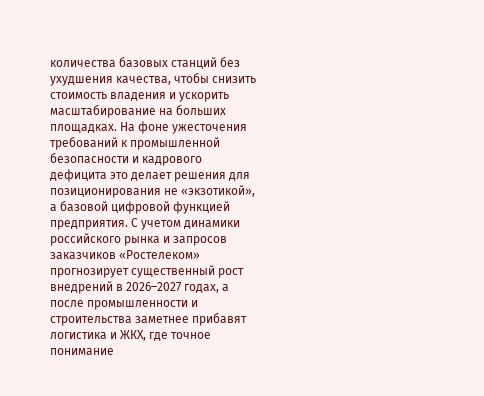количества базовых станций без ухудшения качества, чтобы снизить стоимость владения и ускорить масштабирование на больших площадках. На фоне ужесточения требований к промышленной безопасности и кадрового дефицита это делает решения для позиционирования не «экзотикой», а базовой цифровой функцией предприятия. С учетом динамики российского рынка и запросов заказчиков «Ростелеком» прогнозирует существенный рост внедрений в 2026–2027 годах, а после промышленности и строительства заметнее прибавят логистика и ЖКХ, где точное понимание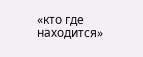«кто где находится»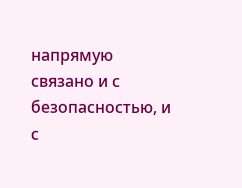напрямую связано и с безопасностью, и с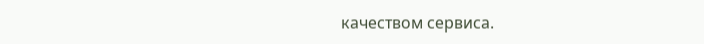качеством сервиса.